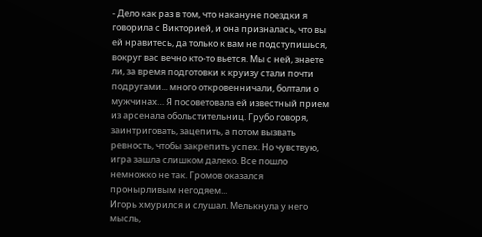- Дело как раз в том, что накануне поездки я говорила с Викторией, и она призналась, что вы ей нравитесь, да только к вам не подступишься, вокруг вас вечно кто-то вьется. Мы с ней, знаете ли, за время подготовки к круизу стали почти подругами... много откровенничали, болтали о мужчинах… Я посоветовала ей известный прием из арсенала обольстительниц. Грубо говоря, заинтриговать, зацепить, а потом вызвать ревность, чтобы закрепить успех. Но чувствую, игра зашла слишком далеко. Все пошло немножко не так. Громов оказался пронырливым негодяем...
Игорь хмурился и слушал. Мелькнула у него мысль,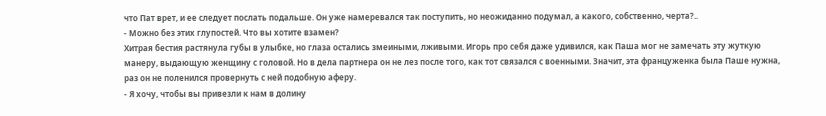что Пат врет, и ее следует послать подальше. Он уже намеревался так поступить, но неожиданно подумал, а какого, собственно, черта?..
- Можно без этих глупостей. Что вы хотите взамен?
Хитрая бестия растянула губы в улыбке, но глаза остались змеиными, лживыми. Игорь про себя даже удивился, как Паша мог не замечать эту жуткую манеру, выдающую женщину с головой. Но в дела партнера он не лез после того, как тот связался с военными. Значит, эта француженка была Паше нужна, раз он не поленился провернуть с ней подобную аферу.
- Я хочу, чтобы вы привезли к нам в долину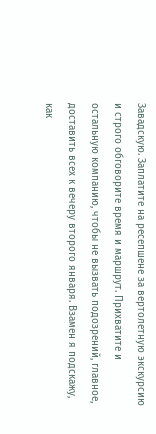Завадскую. Заплатите на ресепшене за вертолетную экскурсию и строго обговорите время и маршрут. Прихватите и остальную компанию, чтобы не вызвать подозрений, главное, доставить всех к вечеру второго января. Взамен я подскажу, как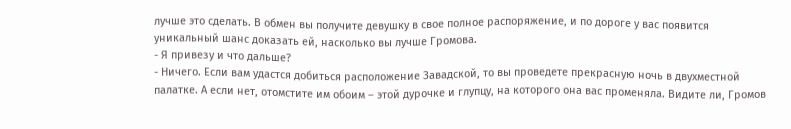лучше это сделать. В обмен вы получите девушку в свое полное распоряжение, и по дороге у вас появится уникальный шанс доказать ей, насколько вы лучше Громова.
- Я привезу и что дальше?
- Ничего. Если вам удастся добиться расположение Завадской, то вы проведете прекрасную ночь в двухместной палатке. А если нет, отомстите им обоим – этой дурочке и глупцу, на которого она вас променяла. Видите ли, Громов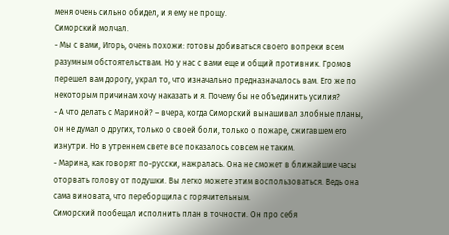меня очень сильно обидел, и я ему не прощу.
Симорский молчал.
- Мы с вами, Игорь, очень похожи: готовы добиваться своего вопреки всем разумным обстоятельствам. Но у нас с вами еще и общий противник. Громов перешел вам дорогу, украл то, что изначально предназначалось вам. Его же по некоторым причинам хочу наказать и я. Почему бы не объединить усилия?
- А что делать с Мариной? – вчера, когда Симорский вынашивал злобные планы, он не думал о других, только о своей боли, только о пожаре, сжигавшем его изнутри. Но в утреннем свете все показалось совсем не таким.
- Марина, как говорят по-русски, нажралась. Она не сможет в ближайшие часы оторвать голову от подушки. Вы легко можете этим воспользоваться. Ведь она сама виновата, что переборщила с горячительным.
Симорский пообещал исполнить план в точности. Он про себя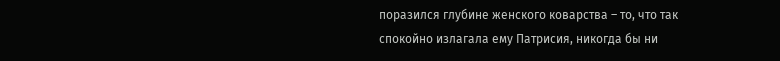поразился глубине женского коварства – то, что так спокойно излагала ему Патрисия, никогда бы ни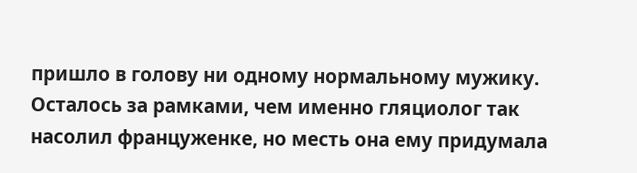пришло в голову ни одному нормальному мужику. Осталось за рамками, чем именно гляциолог так насолил француженке, но месть она ему придумала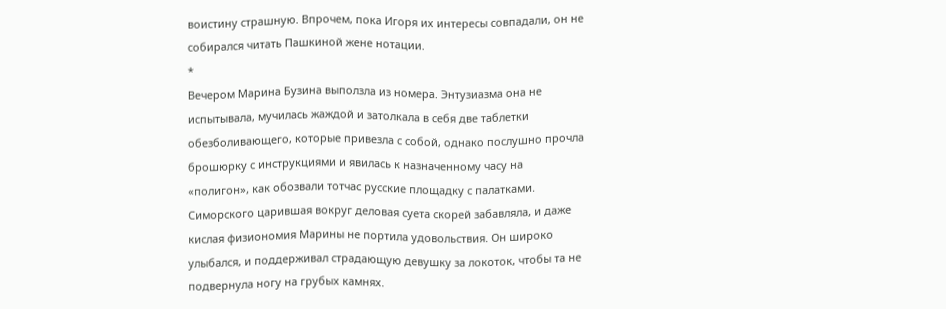воистину страшную. Впрочем, пока Игоря их интересы совпадали, он не собирался читать Пашкиной жене нотации.
*
Вечером Марина Бузина выползла из номера. Энтузиазма она не испытывала, мучилась жаждой и затолкала в себя две таблетки обезболивающего, которые привезла с собой, однако послушно прочла брошюрку с инструкциями и явилась к назначенному часу на «полигон», как обозвали тотчас русские площадку с палатками.
Симорского царившая вокруг деловая суета скорей забавляла, и даже кислая физиономия Марины не портила удовольствия. Он широко улыбался, и поддерживал страдающую девушку за локоток, чтобы та не подвернула ногу на грубых камнях.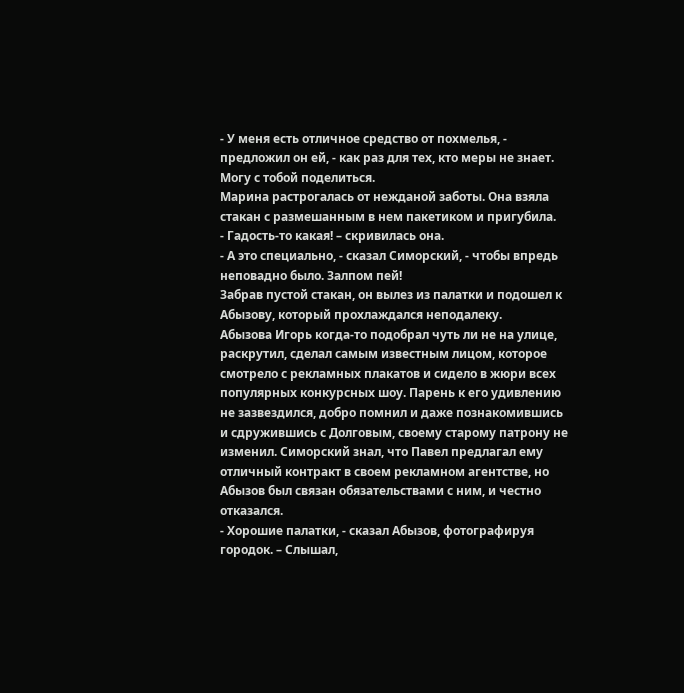- У меня есть отличное средство от похмелья, - предложил он ей, - как раз для тех, кто меры не знает. Могу с тобой поделиться.
Марина растрогалась от нежданой заботы. Она взяла стакан с размешанным в нем пакетиком и пригубила.
- Гадость-то какая! – скривилась она.
- А это специально, - сказал Симорский, - чтобы впредь неповадно было. Залпом пей!
Забрав пустой стакан, он вылез из палатки и подошел к Абызову, который прохлаждался неподалеку.
Абызова Игорь когда-то подобрал чуть ли не на улице, раскрутил, сделал самым известным лицом, которое смотрело с рекламных плакатов и сидело в жюри всех популярных конкурсных шоу. Парень к его удивлению не зазвездился, добро помнил и даже познакомившись и сдружившись с Долговым, своему старому патрону не изменил. Симорский знал, что Павел предлагал ему отличный контракт в своем рекламном агентстве, но Абызов был связан обязательствами с ним, и честно отказался.
- Хорошие палатки, - сказал Абызов, фотографируя городок. – Слышал,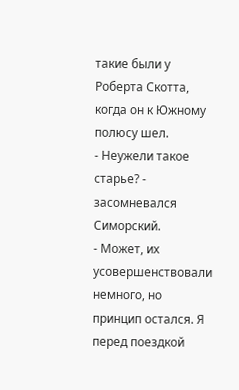такие были у Роберта Скотта, когда он к Южному полюсу шел.
- Неужели такое старье? - засомневался Симорский.
- Может, их усовершенствовали немного, но принцип остался. Я перед поездкой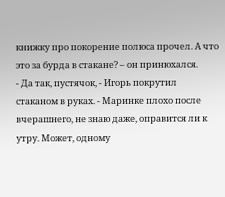книжку про покорение полюса прочел. А что это за бурда в стакане? – он принюхался.
- Да так, пустячок, - Игорь покрутил стаканом в руках. - Маринке плохо после вчерашнего, не знаю даже, оправится ли к утру. Может, одному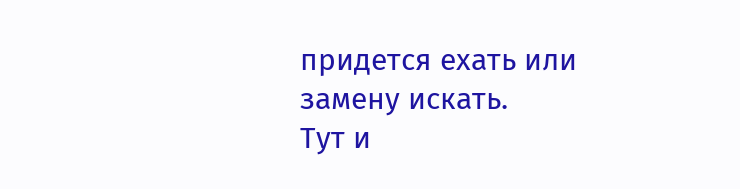придется ехать или замену искать.
Тут и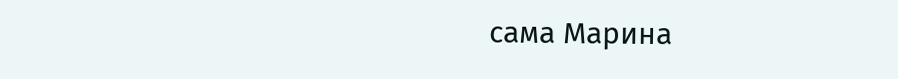сама Марина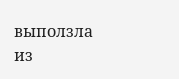выползла из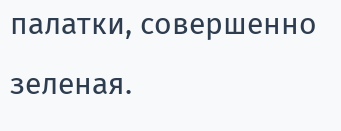палатки, совершенно зеленая.